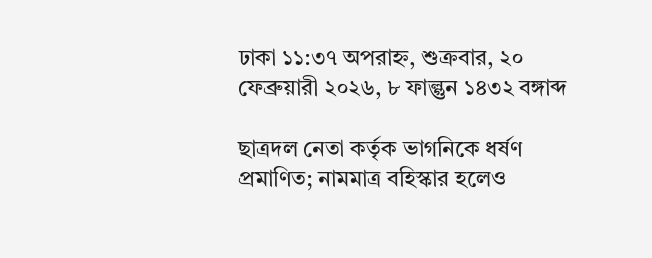ঢাকা ১১:৩৭ অপরাহ্ন, শুক্রবার, ২০ ফেব্রুয়ারী ২০২৬, ৮ ফাল্গুন ১৪৩২ বঙ্গাব্দ

ছাত্রদল নেতা কর্তৃক ভাগনিকে ধর্ষণ প্রমাণিত; নামমাত্র বহিস্কার হলেও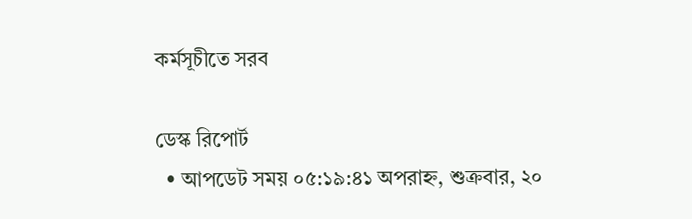কর্মসূচীতে সরব

ডেস্ক রিপোর্ট
  • আপডেট সময় ০৫:১৯:৪১ অপরাহ্ন, শুক্রবার, ২০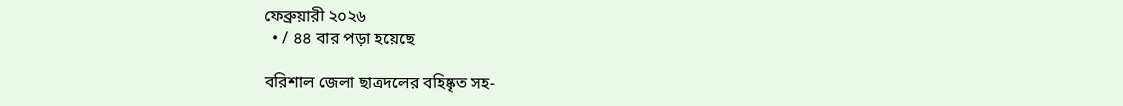ফেব্রুয়ারী ২০২৬
  • / ৪৪ বার পড়া হয়েছে

বরিশাল জেলা ছাত্রদলের বহিষ্কৃত সহ-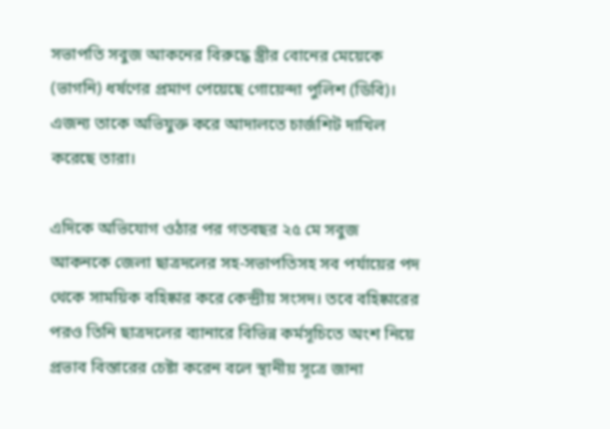সভাপতি সবুজ আকনের বিরুদ্ধে স্ত্রীর বোনের মেয়েকে (ভাগনি) ধর্ষণের প্রমাণ পেয়েছে গোয়েন্দা পুলিশ (ডিবি)। এজন্য তাকে অভিযুক্ত করে আদালতে চার্জশিট দাখিল করেছে তারা।

এদিকে অভিযোগ ওঠার পর গতবছর ২৫ মে সবুজ আকনকে জেলা ছাত্রদলের সহ-সভাপতিসহ সব পর্যায়ের পদ থেকে সাময়িক বহিষ্কার করে কেন্দ্রীয় সংসদ। তবে বহিষ্কারের পরও তিনি ছাত্রদলের ব্যানারে বিভিন্ন কর্মসূচিতে অংশ নিয়ে প্রভাব বিস্তারের চেষ্টা করেন বলে স্থানীয় সূত্রে জানা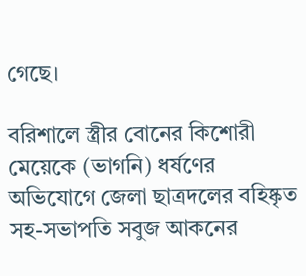গেছে।

বরিশালে স্ত্রীর বোনের কিশোরী মেয়েকে (ভাগনি) ধর্ষণের অভিযোগে জেলা ছাত্রদলের বহিষ্কৃত সহ-সভাপতি সবুজ আকনের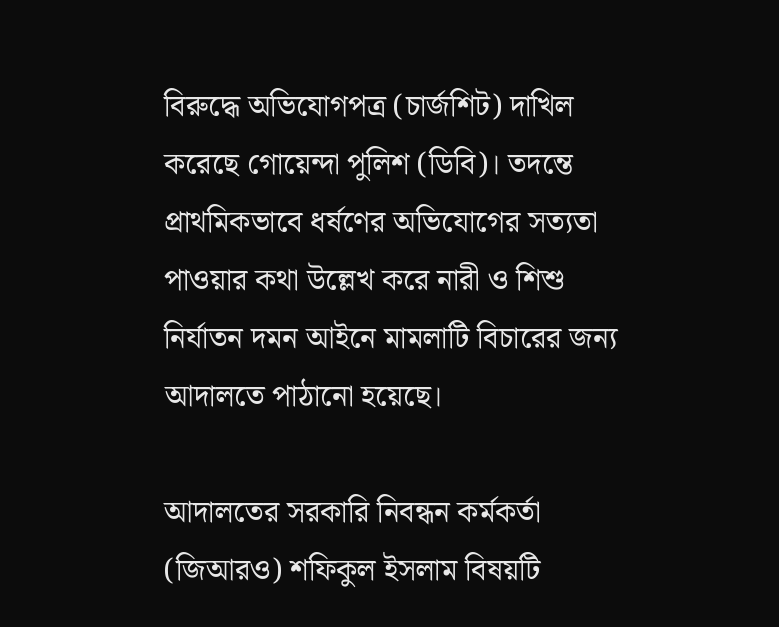বিরুদ্ধে অভিযোগপত্র (চার্জশিট) দাখিল করেছে গোয়েন্দা পুলিশ (ডিবি)। তদন্তে প্রাথমিকভাবে ধর্ষণের অভিযোগের সত্যতা পাওয়ার কথা উল্লেখ করে নারী ও শিশু নির্যাতন দমন আইনে মামলাটি বিচারের জন্য আদালতে পাঠানো হয়েছে।

আদালতের সরকারি নিবন্ধন কর্মকর্তা (জিআরও) শফিকুল ইসলাম বিষয়টি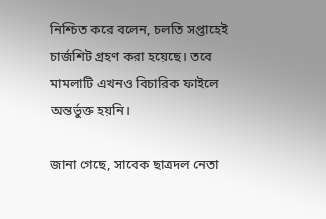নিশ্চিত করে বলেন, চলতি সপ্তাহেই চার্জশিট গ্রহণ করা হয়েছে। তবে মামলাটি এখনও বিচারিক ফাইলে অন্তর্ভুক্ত হয়নি।

জানা গেছে, সাবেক ছাত্রদল নেতা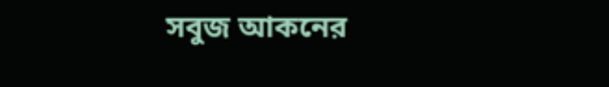সবুজ আকনের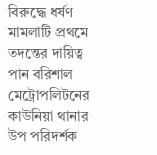বিরুদ্ধে ধর্ষণ মামলাটি প্রথমে তদন্তের দায়িত্ব পান বরিশাল মেট্রোপলিটনের কাউনিয়া থানার উপ পরিদর্শক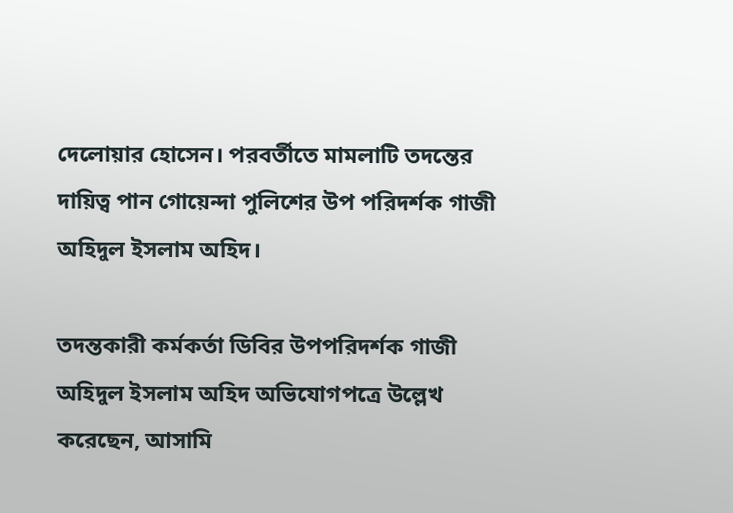দেলোয়ার হোসেন। পরবর্তীতে মামলাটি তদন্তের দায়িত্ব পান গোয়েন্দা পুলিশের উপ পরিদর্শক গাজী অহিদুল ইসলাম অহিদ।

তদন্তকারী কর্মকর্তা ডিবির উপপরিদর্শক গাজী অহিদুল ইসলাম অহিদ অভিযোগপত্রে উল্লেখ করেছেন, আসামি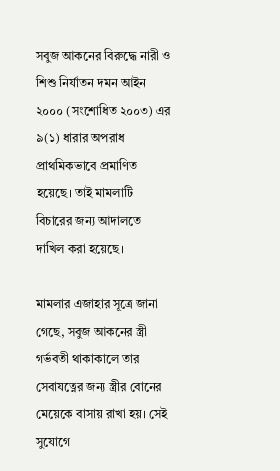সবুজ আকনের বিরুদ্ধে নারী ও শিশু নির্যাতন দমন আইন ২০০০ (সংশোধিত ২০০৩) এর ৯(১) ধারার অপরাধ প্রাথমিকভাবে প্রমাণিত হয়েছে। তাই মামলাটি বিচারের জন্য আদালতে দাখিল করা হয়েছে।

মামলার এজাহার সূত্রে জানা গেছে, সবুজ আকনের স্ত্রী গর্ভবতী থাকাকালে তার সেবাযত্নের জন্য স্ত্রীর বোনের মেয়েকে বাসায় রাখা হয়। সেই সুযোগে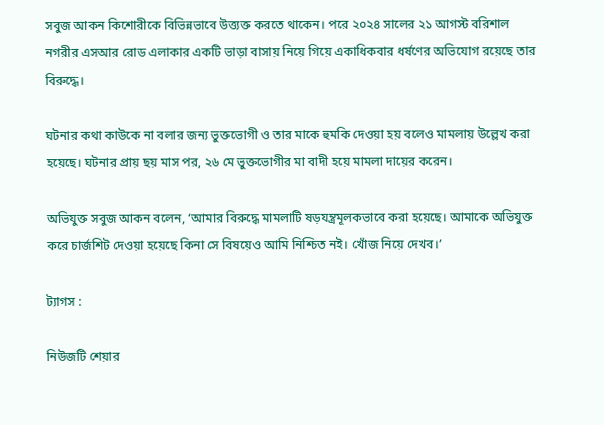সবুজ আকন কিশোরীকে বিভিন্নভাবে উত্ত্যক্ত করতে থাকেন। পরে ২০২৪ সালের ২১ আগস্ট বরিশাল নগরীর এসআর রোড এলাকার একটি ভাড়া বাসায় নিয়ে গিয়ে একাধিকবার ধর্ষণের অভিযোগ রয়েছে তার বিরুদ্ধে।

ঘটনার কথা কাউকে না বলার জন্য ভুক্তভোগী ও তার মাকে হুমকি দেওয়া হয় বলেও মামলায় উল্লেখ করা হয়েছে। ঘটনার প্রায় ছয় মাস পর, ২৬ মে ভুক্তভোগীর মা বাদী হয়ে মামলা দায়ের করেন।

অভিযুক্ত সবুজ আকন বলেন, ‘আমার বিরুদ্ধে মামলাটি ষড়যন্ত্রমূলকভাবে করা হয়েছে। আমাকে অভিযুক্ত করে চার্জশিট দেওয়া হয়েছে কিনা সে বিষয়েও আমি নিশ্চিত নই। খোঁজ নিয়ে দেখব।’

ট্যাগস :

নিউজটি শেয়ার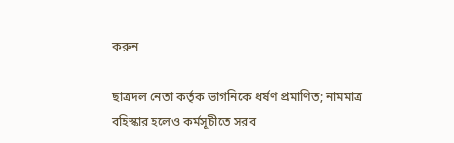করুন

ছাত্রদল নেতা কর্তৃক ভাগনিকে ধর্ষণ প্রমাণিত; নামমাত্র বহিস্কার হলেও কর্মসূচীতে সরব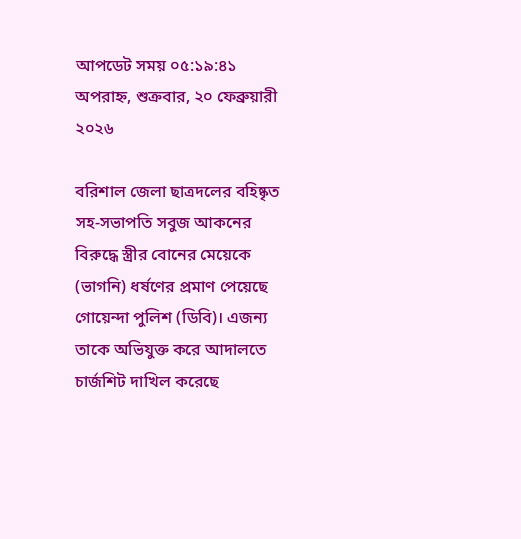আপডেট সময় ০৫:১৯:৪১ অপরাহ্ন, শুক্রবার, ২০ ফেব্রুয়ারী ২০২৬

বরিশাল জেলা ছাত্রদলের বহিষ্কৃত সহ-সভাপতি সবুজ আকনের বিরুদ্ধে স্ত্রীর বোনের মেয়েকে (ভাগনি) ধর্ষণের প্রমাণ পেয়েছে গোয়েন্দা পুলিশ (ডিবি)। এজন্য তাকে অভিযুক্ত করে আদালতে চার্জশিট দাখিল করেছে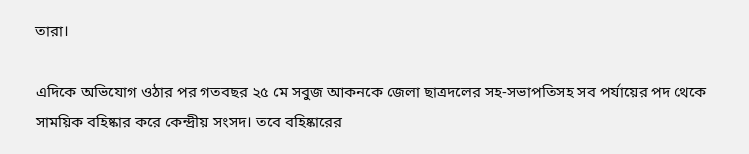তারা।

এদিকে অভিযোগ ওঠার পর গতবছর ২৫ মে সবুজ আকনকে জেলা ছাত্রদলের সহ-সভাপতিসহ সব পর্যায়ের পদ থেকে সাময়িক বহিষ্কার করে কেন্দ্রীয় সংসদ। তবে বহিষ্কারের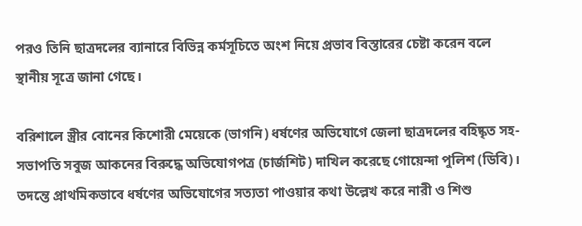পরও তিনি ছাত্রদলের ব্যানারে বিভিন্ন কর্মসূচিতে অংশ নিয়ে প্রভাব বিস্তারের চেষ্টা করেন বলে স্থানীয় সূত্রে জানা গেছে।

বরিশালে স্ত্রীর বোনের কিশোরী মেয়েকে (ভাগনি) ধর্ষণের অভিযোগে জেলা ছাত্রদলের বহিষ্কৃত সহ-সভাপতি সবুজ আকনের বিরুদ্ধে অভিযোগপত্র (চার্জশিট) দাখিল করেছে গোয়েন্দা পুলিশ (ডিবি)। তদন্তে প্রাথমিকভাবে ধর্ষণের অভিযোগের সত্যতা পাওয়ার কথা উল্লেখ করে নারী ও শিশু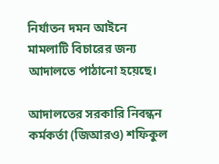নির্যাতন দমন আইনে মামলাটি বিচারের জন্য আদালতে পাঠানো হয়েছে।

আদালতের সরকারি নিবন্ধন কর্মকর্তা (জিআরও) শফিকুল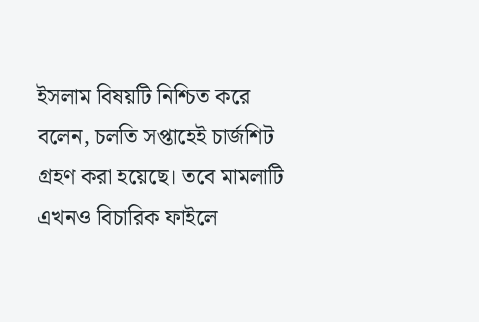ইসলাম বিষয়টি নিশ্চিত করে বলেন, চলতি সপ্তাহেই চার্জশিট গ্রহণ করা হয়েছে। তবে মামলাটি এখনও বিচারিক ফাইলে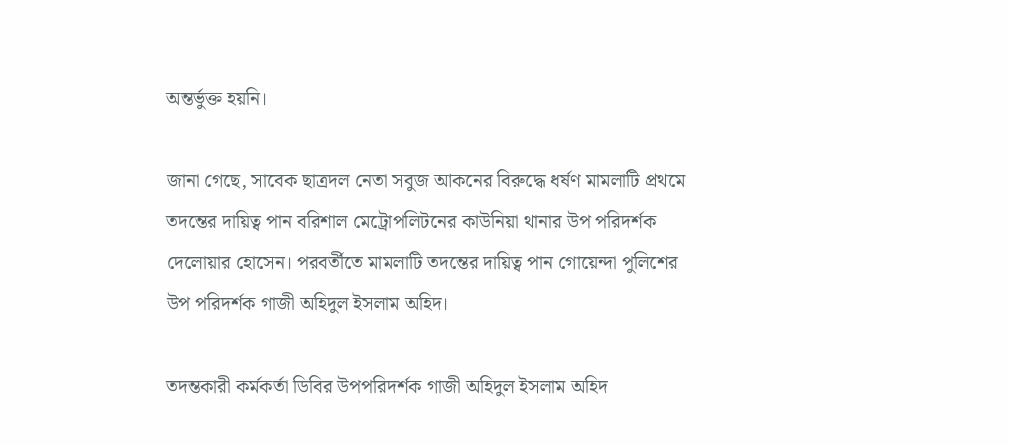অন্তর্ভুক্ত হয়নি।

জানা গেছে, সাবেক ছাত্রদল নেতা সবুজ আকনের বিরুদ্ধে ধর্ষণ মামলাটি প্রথমে তদন্তের দায়িত্ব পান বরিশাল মেট্রোপলিটনের কাউনিয়া থানার উপ পরিদর্শক দেলোয়ার হোসেন। পরবর্তীতে মামলাটি তদন্তের দায়িত্ব পান গোয়েন্দা পুলিশের উপ পরিদর্শক গাজী অহিদুল ইসলাম অহিদ।

তদন্তকারী কর্মকর্তা ডিবির উপপরিদর্শক গাজী অহিদুল ইসলাম অহিদ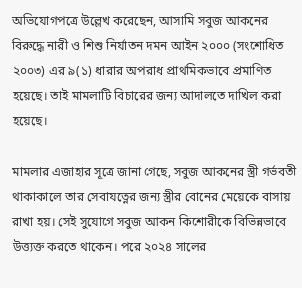অভিযোগপত্রে উল্লেখ করেছেন, আসামি সবুজ আকনের বিরুদ্ধে নারী ও শিশু নির্যাতন দমন আইন ২০০০ (সংশোধিত ২০০৩) এর ৯(১) ধারার অপরাধ প্রাথমিকভাবে প্রমাণিত হয়েছে। তাই মামলাটি বিচারের জন্য আদালতে দাখিল করা হয়েছে।

মামলার এজাহার সূত্রে জানা গেছে, সবুজ আকনের স্ত্রী গর্ভবতী থাকাকালে তার সেবাযত্নের জন্য স্ত্রীর বোনের মেয়েকে বাসায় রাখা হয়। সেই সুযোগে সবুজ আকন কিশোরীকে বিভিন্নভাবে উত্ত্যক্ত করতে থাকেন। পরে ২০২৪ সালের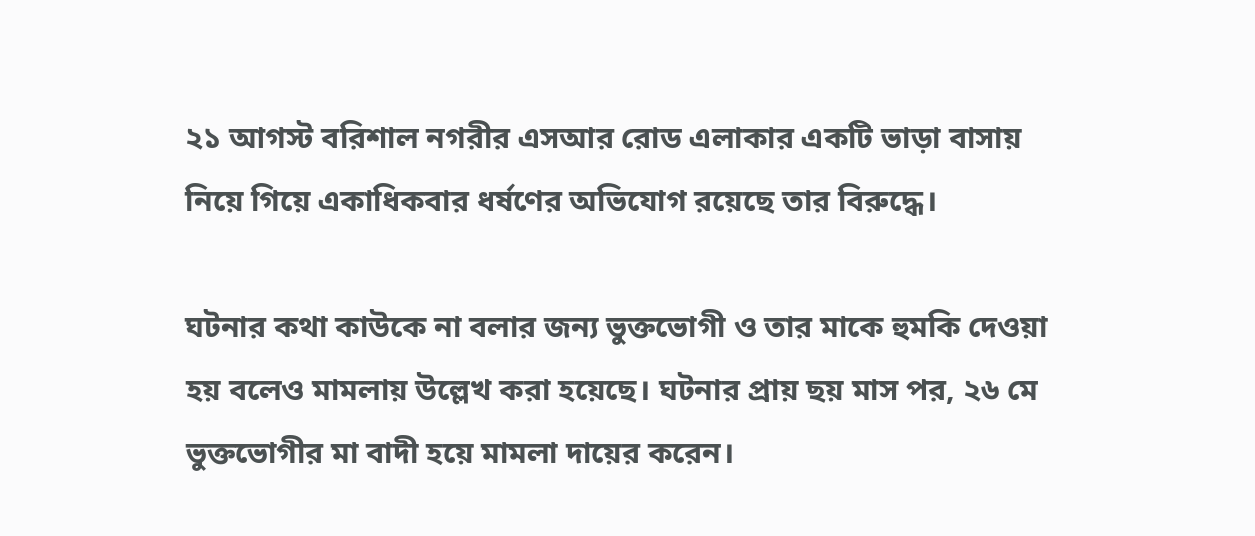২১ আগস্ট বরিশাল নগরীর এসআর রোড এলাকার একটি ভাড়া বাসায় নিয়ে গিয়ে একাধিকবার ধর্ষণের অভিযোগ রয়েছে তার বিরুদ্ধে।

ঘটনার কথা কাউকে না বলার জন্য ভুক্তভোগী ও তার মাকে হুমকি দেওয়া হয় বলেও মামলায় উল্লেখ করা হয়েছে। ঘটনার প্রায় ছয় মাস পর, ২৬ মে ভুক্তভোগীর মা বাদী হয়ে মামলা দায়ের করেন।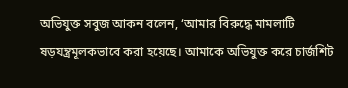অভিযুক্ত সবুজ আকন বলেন, ‘আমার বিরুদ্ধে মামলাটি ষড়যন্ত্রমূলকভাবে করা হয়েছে। আমাকে অভিযুক্ত করে চার্জশিট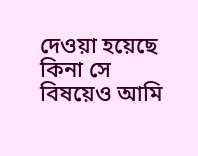দেওয়া হয়েছে কিনা সে বিষয়েও আমি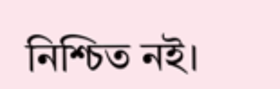নিশ্চিত নই।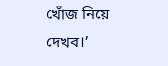খোঁজ নিয়ে দেখব।’